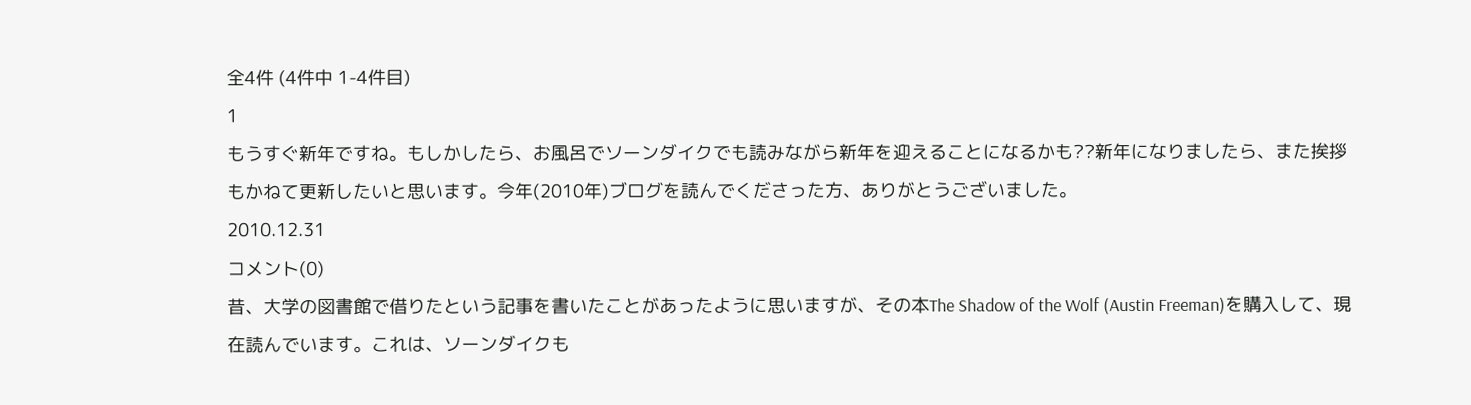全4件 (4件中 1-4件目)
1
もうすぐ新年ですね。もしかしたら、お風呂でソーンダイクでも読みながら新年を迎えることになるかも??新年になりましたら、また挨拶もかねて更新したいと思います。今年(2010年)ブログを読んでくださった方、ありがとうございました。
2010.12.31
コメント(0)
昔、大学の図書館で借りたという記事を書いたことがあったように思いますが、その本The Shadow of the Wolf (Austin Freeman)を購入して、現在読んでいます。これは、ソーンダイクも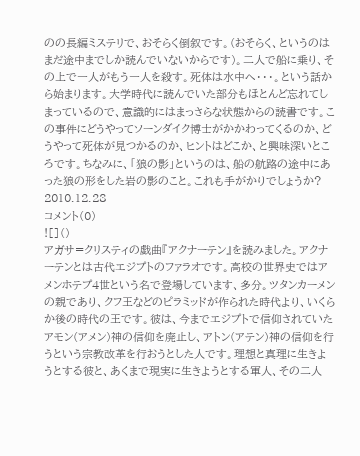のの長編ミステリで、おそらく倒叙です。(おそらく、というのはまだ途中までしか読んでいないからです)。二人で船に乗り、その上で一人がもう一人を殺す。死体は水中へ・・・。という話から始まります。大学時代に読んでいた部分もほとんど忘れてしまっているので、意識的にはまっさらな状態からの読書です。この事件にどうやってソーンダイク博士がかかわってくるのか、どうやって死体が見つかるのか、ヒントはどこか、と興味深いところです。ちなみに、「狼の影」というのは、船の航路の途中にあった狼の形をした岩の影のこと。これも手がかりでしょうか?
2010.12.28
コメント(0)
![]()
アガサ=クリスティの戯曲『アクナーテン』を読みました。アクナーテンとは古代エジプトのファラオです。高校の世界史ではアメンホテプ4世という名で登場しています、多分。ツタンカーメンの親であり、クフ王などのピラミッドが作られた時代より、いくらか後の時代の王です。彼は、今までエジプトで信仰されていたアモン(アメン)神の信仰を廃止し、アトン(アテン)神の信仰を行うという宗教改革を行おうとした人です。理想と真理に生きようとする彼と、あくまで現実に生きようとする軍人、その二人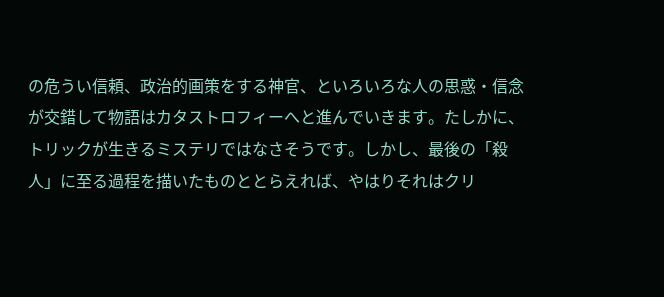の危うい信頼、政治的画策をする神官、といろいろな人の思惑・信念が交錯して物語はカタストロフィーへと進んでいきます。たしかに、トリックが生きるミステリではなさそうです。しかし、最後の「殺人」に至る過程を描いたものととらえれば、やはりそれはクリ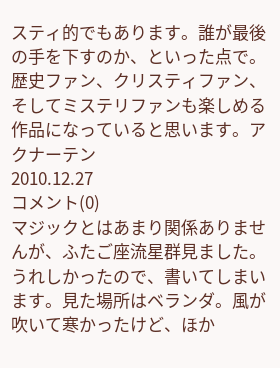スティ的でもあります。誰が最後の手を下すのか、といった点で。歴史ファン、クリスティファン、そしてミステリファンも楽しめる作品になっていると思います。アクナーテン
2010.12.27
コメント(0)
マジックとはあまり関係ありませんが、ふたご座流星群見ました。うれしかったので、書いてしまいます。見た場所はベランダ。風が吹いて寒かったけど、ほか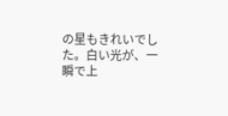の星もきれいでした。白い光が、一瞬で上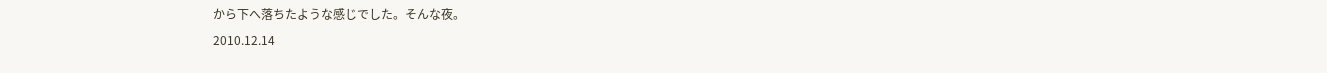から下へ落ちたような感じでした。そんな夜。
2010.12.14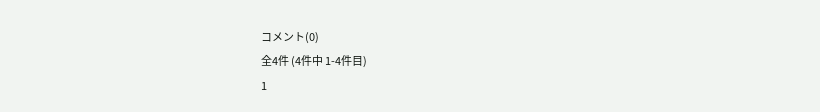コメント(0)
全4件 (4件中 1-4件目)
1